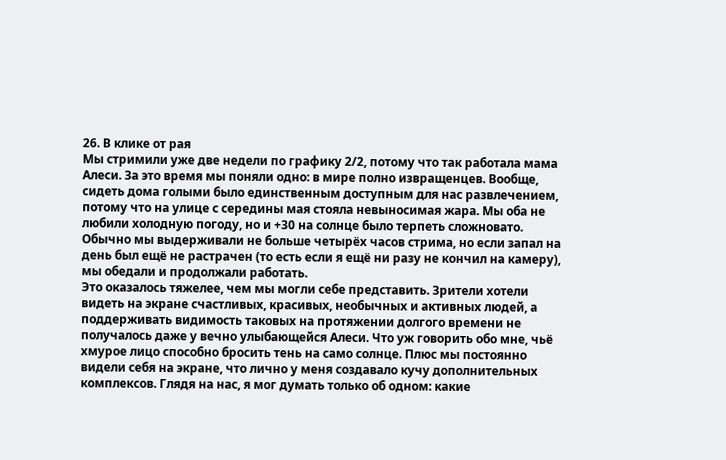26. В клике от рая
Мы стримили уже две недели по графику 2/2, потому что так работала мама Алеси. За это время мы поняли одно: в мире полно извращенцев. Вообще, сидеть дома голыми было единственным доступным для нас развлечением, потому что на улице с середины мая стояла невыносимая жара. Мы оба не любили холодную погоду, но и +30 на солнце было терпеть сложновато. Обычно мы выдерживали не больше четырёх часов стрима, но если запал на день был ещё не растрачен (то есть если я ещё ни разу не кончил на камеру), мы обедали и продолжали работать.
Это оказалось тяжелее, чем мы могли себе представить. Зрители хотели видеть на экране счастливых, красивых, необычных и активных людей, а поддерживать видимость таковых на протяжении долгого времени не получалось даже у вечно улыбающейся Алеси. Что уж говорить обо мне, чьё хмурое лицо способно бросить тень на само солнце. Плюс мы постоянно видели себя на экране, что лично у меня создавало кучу дополнительных комплексов. Глядя на нас, я мог думать только об одном: какие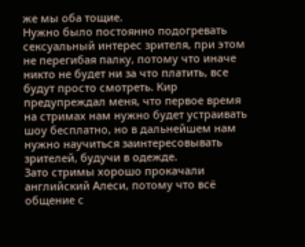же мы оба тощие.
Нужно было постоянно подогревать сексуальный интерес зрителя, при этом не перегибая палку, потому что иначе никто не будет ни за что платить, все будут просто смотреть. Кир предупреждал меня, что первое время на стримах нам нужно будет устраивать шоу бесплатно, но в дальнейшем нам нужно научиться заинтересовывать зрителей, будучи в одежде.
Зато стримы хорошо прокачали английский Алеси, потому что всё общение с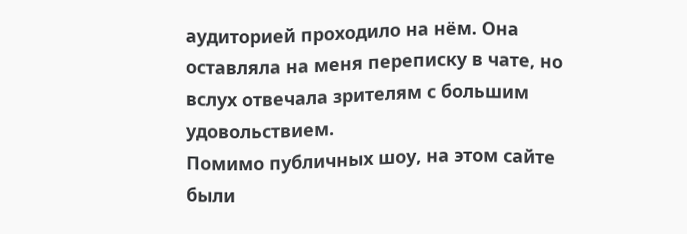аудиторией проходило на нём. Она оставляла на меня переписку в чате, но вслух отвечала зрителям с большим удовольствием.
Помимо публичных шоу, на этом сайте были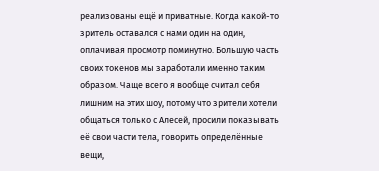реализованы ещё и приватные. Когда какой-то зритель оставался с нами один на один, оплачивая просмотр поминутно. Большую часть своих токенов мы заработали именно таким образом. Чаще всего я вообще считал себя лишним на этих шоу, потому что зрители хотели общаться только с Алесей, просили показывать её свои части тела, говорить определённые вещи,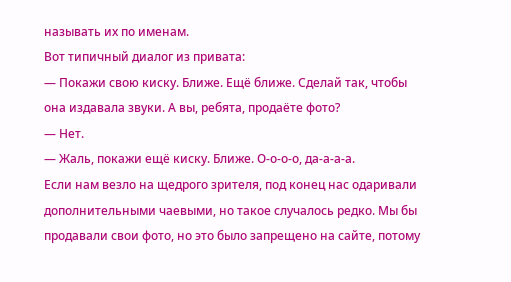называть их по именам.
Вот типичный диалог из привата:
— Покажи свою киску. Ближе. Ещё ближе. Сделай так, чтобы она издавала звуки. А вы, ребята, продаёте фото?
— Нет.
— Жаль, покажи ещё киску. Ближе. О-о-о-о, да-а-а-а.
Если нам везло на щедрого зрителя, под конец нас одаривали дополнительными чаевыми, но такое случалось редко. Мы бы продавали свои фото, но это было запрещено на сайте, потому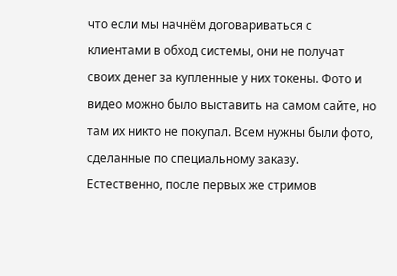что если мы начнём договариваться с клиентами в обход системы, они не получат своих денег за купленные у них токены. Фото и видео можно было выставить на самом сайте, но там их никто не покупал. Всем нужны были фото, сделанные по специальному заказу.
Естественно, после первых же стримов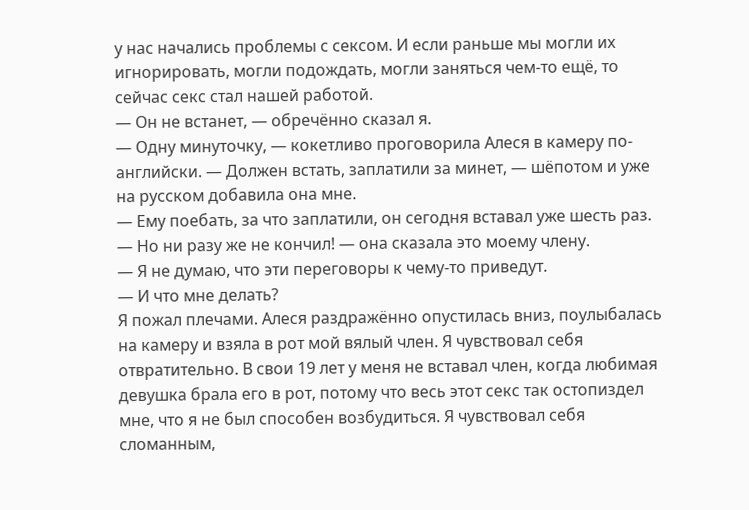у нас начались проблемы с сексом. И если раньше мы могли их игнорировать, могли подождать, могли заняться чем-то ещё, то сейчас секс стал нашей работой.
— Он не встанет, — обречённо сказал я.
— Одну минуточку, — кокетливо проговорила Алеся в камеру по-английски. — Должен встать, заплатили за минет, — шёпотом и уже на русском добавила она мне.
— Ему поебать, за что заплатили, он сегодня вставал уже шесть раз.
— Но ни разу же не кончил! — она сказала это моему члену.
— Я не думаю, что эти переговоры к чему-то приведут.
— И что мне делать?
Я пожал плечами. Алеся раздражённо опустилась вниз, поулыбалась на камеру и взяла в рот мой вялый член. Я чувствовал себя отвратительно. В свои 19 лет у меня не вставал член, когда любимая девушка брала его в рот, потому что весь этот секс так остопиздел мне, что я не был способен возбудиться. Я чувствовал себя сломанным,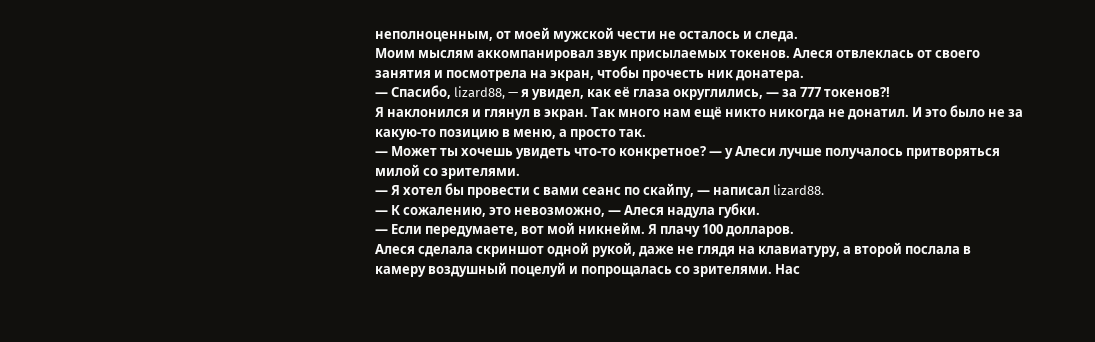неполноценным, от моей мужской чести не осталось и следа.
Моим мыслям аккомпанировал звук присылаемых токенов. Алеся отвлеклась от своего занятия и посмотрела на экран, чтобы прочесть ник донатера.
— Спасибо, lizard88, — я увидел, как её глаза округлились, — за 777 токенов?!
Я наклонился и глянул в экран. Так много нам ещё никто никогда не донатил. И это было не за какую-то позицию в меню, а просто так.
— Может ты хочешь увидеть что-то конкретное? — у Алеси лучше получалось притворяться милой со зрителями.
— Я хотел бы провести с вами сеанс по скайпу, — написал lizard88.
— К сожалению, это невозможно, — Алеся надула губки.
— Если передумаете, вот мой никнейм. Я плачу 100 долларов.
Алеся сделала скриншот одной рукой, даже не глядя на клавиатуру, а второй послала в камеру воздушный поцелуй и попрощалась со зрителями. Нас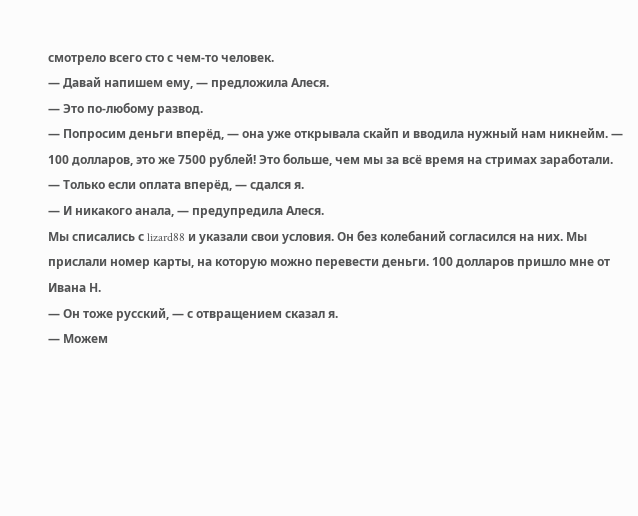смотрело всего сто с чем-то человек.
— Давай напишем ему, — предложила Алеся.
— Это по-любому развод.
— Попросим деньги вперёд, — она уже открывала скайп и вводила нужный нам никнейм. — 100 долларов, это же 7500 рублей! Это больше, чем мы за всё время на стримах заработали.
— Только если оплата вперёд, — сдался я.
— И никакого анала, — предупредила Алеся.
Мы списались с lizard88 и указали свои условия. Он без колебаний согласился на них. Мы прислали номер карты, на которую можно перевести деньги. 100 долларов пришло мне от Ивана Н.
— Он тоже русский, — с отвращением сказал я.
— Можем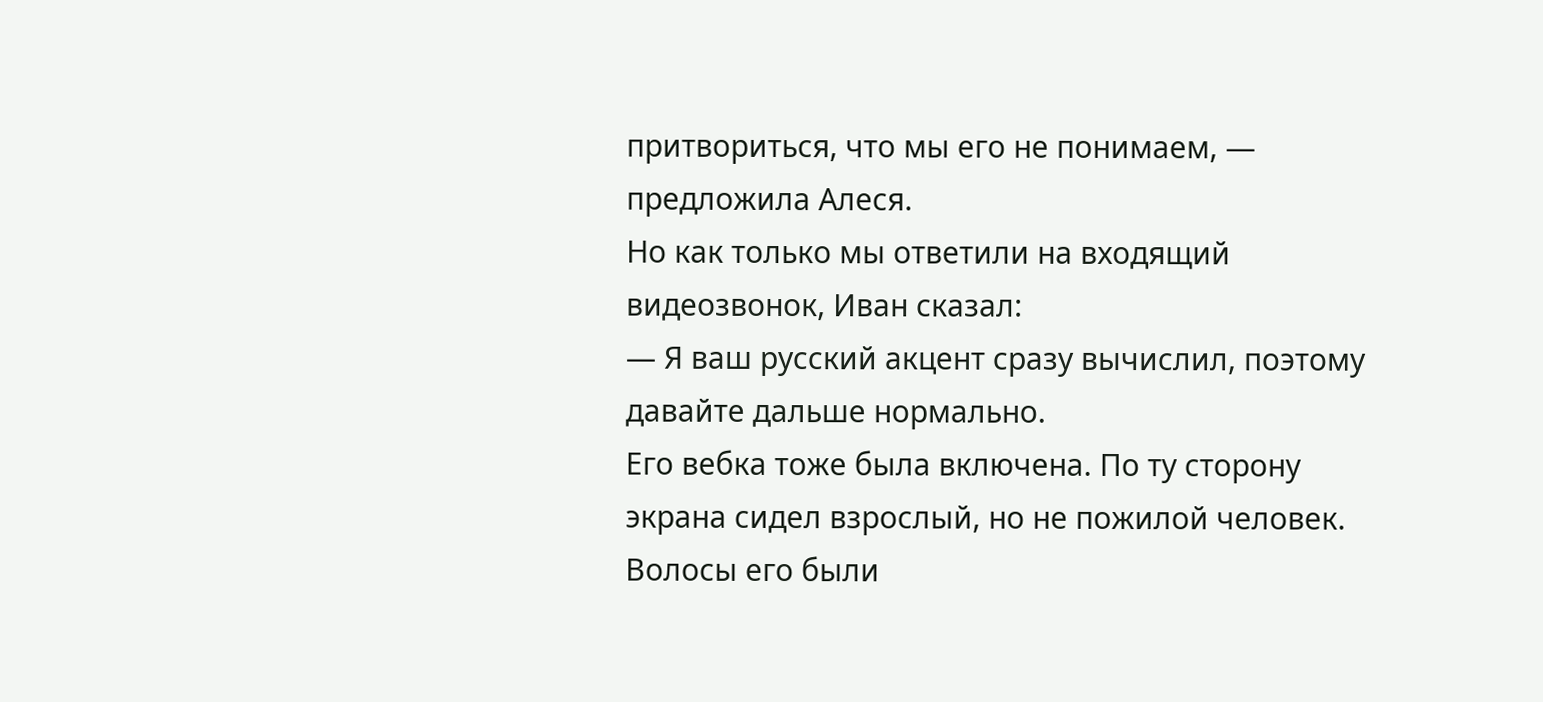притвориться, что мы его не понимаем, — предложила Алеся.
Но как только мы ответили на входящий видеозвонок, Иван сказал:
— Я ваш русский акцент сразу вычислил, поэтому давайте дальше нормально.
Его вебка тоже была включена. По ту сторону экрана сидел взрослый, но не пожилой человек. Волосы его были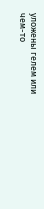уложены гелем или чем-то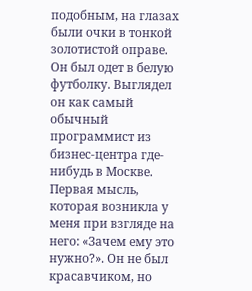подобным, на глазах были очки в тонкой золотистой оправе. Он был одет в белую футболку. Выглядел он как самый обычный программист из бизнес-центра где-нибудь в Москве. Первая мысль, которая возникла у меня при взгляде на него: «Зачем ему это нужно?». Он не был красавчиком, но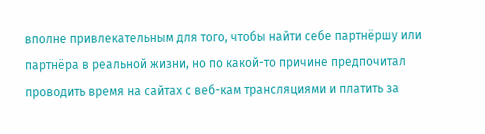вполне привлекательным для того, чтобы найти себе партнёршу или партнёра в реальной жизни, но по какой-то причине предпочитал проводить время на сайтах с веб-кам трансляциями и платить за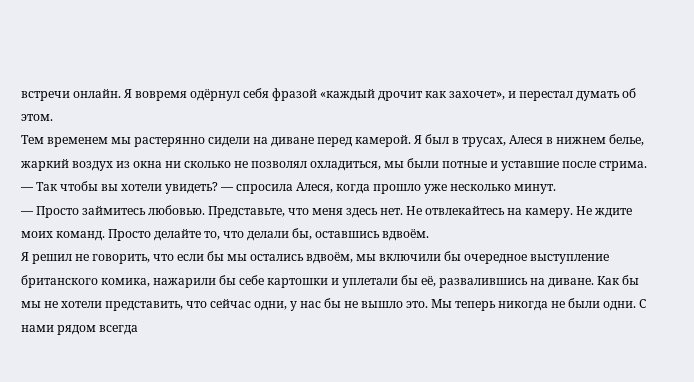встречи онлайн. Я вовремя одёрнул себя фразой «каждый дрочит как захочет», и перестал думать об этом.
Тем временем мы растерянно сидели на диване перед камерой. Я был в трусах, Алеся в нижнем белье, жаркий воздух из окна ни сколько не позволял охладиться, мы были потные и уставшие после стрима.
— Так чтобы вы хотели увидеть? — спросила Алеся, когда прошло уже несколько минут.
— Просто займитесь любовью. Представьте, что меня здесь нет. Не отвлекайтесь на камеру. Не ждите моих команд. Просто делайте то, что делали бы, оставшись вдвоём.
Я решил не говорить, что если бы мы остались вдвоём, мы включили бы очередное выступление британского комика, нажарили бы себе картошки и уплетали бы её, развалившись на диване. Как бы мы не хотели представить, что сейчас одни, у нас бы не вышло это. Мы теперь никогда не были одни. С нами рядом всегда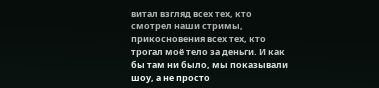витал взгляд всех тех, кто смотрел наши стримы, прикосновения всех тех, кто трогал моё тело за деньги. И как бы там ни было, мы показывали шоу, а не просто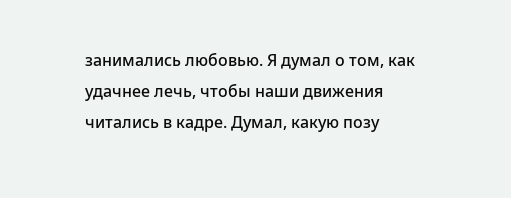занимались любовью. Я думал о том, как удачнее лечь, чтобы наши движения читались в кадре. Думал, какую позу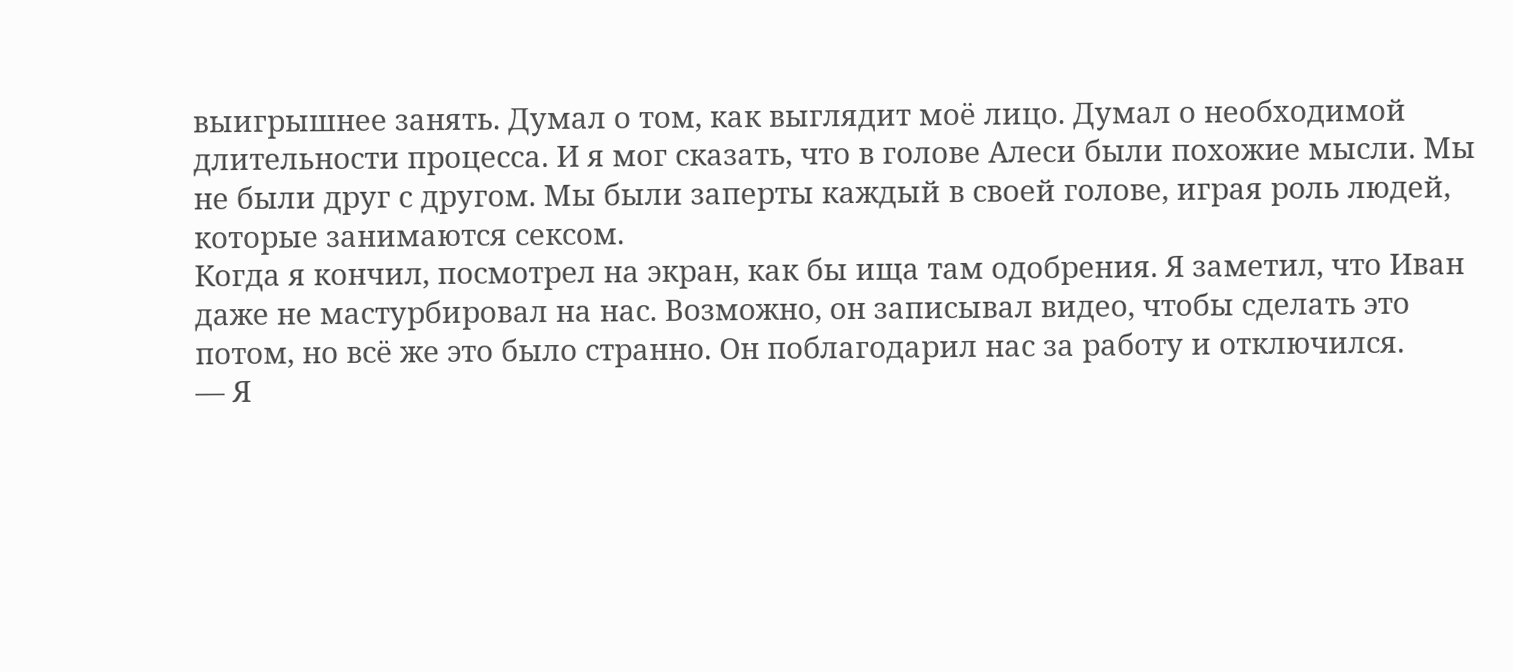выигрышнее занять. Думал о том, как выглядит моё лицо. Думал о необходимой длительности процесса. И я мог сказать, что в голове Алеси были похожие мысли. Мы не были друг с другом. Мы были заперты каждый в своей голове, играя роль людей, которые занимаются сексом.
Когда я кончил, посмотрел на экран, как бы ища там одобрения. Я заметил, что Иван даже не мастурбировал на нас. Возможно, он записывал видео, чтобы сделать это потом, но всё же это было странно. Он поблагодарил нас за работу и отключился.
— Я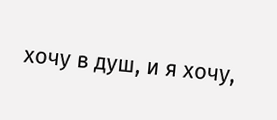хочу в душ, и я хочу,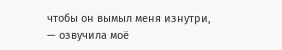чтобы он вымыл меня изнутри, — озвучила моё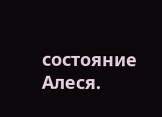состояние Алеся.